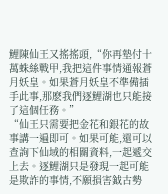鯉陳仙王又搖搖頭,“你再墊付十萬蛛絲戰甲,我把這件事情通報蒼月妖皇。如果蒼月妖皇不準備插手此事,那麽我們逐鯉湖也只能接了這個任務。”
“仙王只需要把金花和銀花的故事講一遍即可。如果可能,還可以查詢下仙域的相關資料,一起遞交上去。逐鯉湖只是發現一起可能是欺詐的事情,不願損害鉞古勢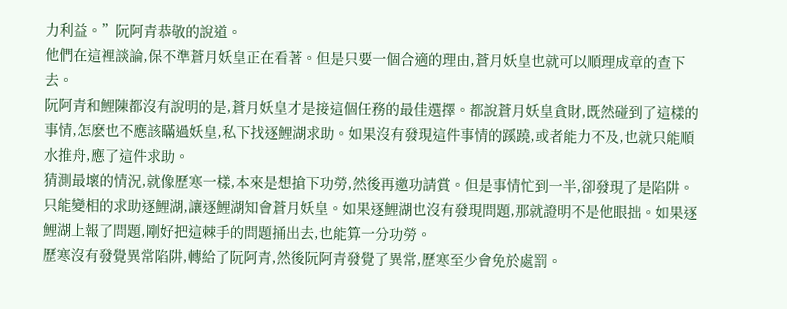力利益。”阮阿青恭敬的說道。
他們在這裡談論,保不準蒼月妖皇正在看著。但是只要一個合適的理由,蒼月妖皇也就可以順理成章的查下去。
阮阿青和鯉陳都沒有說明的是,蒼月妖皇才是接這個任務的最佳選擇。都說蒼月妖皇貪財,既然碰到了這樣的事情,怎麽也不應該瞞過妖皇,私下找逐鯉湖求助。如果沒有發現這件事情的蹊蹺,或者能力不及,也就只能順水推舟,應了這件求助。
猜測最壞的情況,就像歷寒一樣,本來是想搶下功勞,然後再邀功請賞。但是事情忙到一半,卻發現了是陷阱。只能變相的求助逐鯉湖,讓逐鯉湖知會蒼月妖皇。如果逐鯉湖也沒有發現問題,那就證明不是他眼拙。如果逐鯉湖上報了問題,剛好把這棘手的問題捅出去,也能算一分功勞。
歷寒沒有發覺異常陷阱,轉給了阮阿青,然後阮阿青發覺了異常,歷寒至少會免於處罰。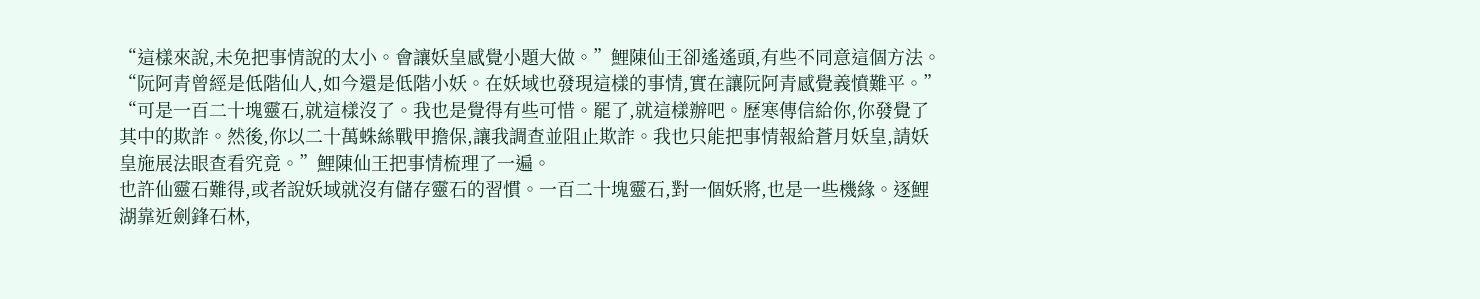“這樣來說,未免把事情說的太小。會讓妖皇感覺小題大做。”鯉陳仙王卻遙遙頭,有些不同意這個方法。
“阮阿青曾經是低階仙人,如今還是低階小妖。在妖域也發現這樣的事情,實在讓阮阿青感覺義憤難平。”
“可是一百二十塊靈石,就這樣沒了。我也是覺得有些可惜。罷了,就這樣辦吧。歷寒傳信給你,你發覺了其中的欺詐。然後,你以二十萬蛛絲戰甲擔保,讓我調查並阻止欺詐。我也只能把事情報給蒼月妖皇,請妖皇施展法眼查看究竟。”鯉陳仙王把事情梳理了一遍。
也許仙靈石難得,或者說妖域就沒有儲存靈石的習慣。一百二十塊靈石,對一個妖將,也是一些機緣。逐鯉湖靠近劍鋒石林,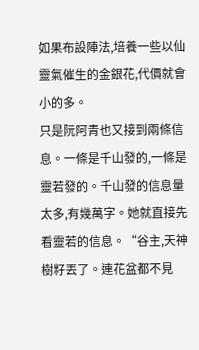如果布設陣法,培養一些以仙靈氣催生的金銀花,代價就會小的多。
只是阮阿青也又接到兩條信息。一條是千山發的,一條是靈若發的。千山發的信息量太多,有幾萬字。她就直接先看靈若的信息。“谷主,天神樹籽丟了。連花盆都不見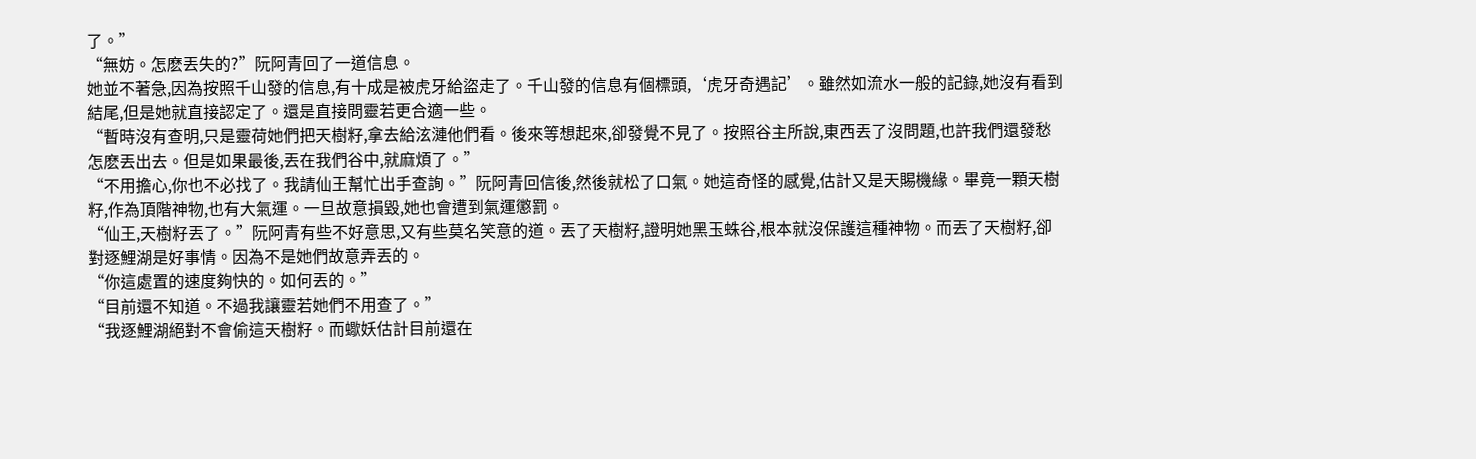了。”
“無妨。怎麽丟失的?”阮阿青回了一道信息。
她並不著急,因為按照千山發的信息,有十成是被虎牙給盜走了。千山發的信息有個標頭,‘虎牙奇遇記’。雖然如流水一般的記錄,她沒有看到結尾,但是她就直接認定了。還是直接問靈若更合適一些。
“暫時沒有查明,只是靈荷她們把天樹籽,拿去給泫漣他們看。後來等想起來,卻發覺不見了。按照谷主所說,東西丟了沒問題,也許我們還發愁怎麽丟出去。但是如果最後,丟在我們谷中,就麻煩了。”
“不用擔心,你也不必找了。我請仙王幫忙出手查詢。”阮阿青回信後,然後就松了口氣。她這奇怪的感覺,估計又是天賜機緣。畢竟一顆天樹籽,作為頂階神物,也有大氣運。一旦故意損毀,她也會遭到氣運懲罰。
“仙王,天樹籽丟了。”阮阿青有些不好意思,又有些莫名笑意的道。丟了天樹籽,證明她黑玉蛛谷,根本就沒保護這種神物。而丟了天樹籽,卻對逐鯉湖是好事情。因為不是她們故意弄丟的。
“你這處置的速度夠快的。如何丟的。”
“目前還不知道。不過我讓靈若她們不用查了。”
“我逐鯉湖絕對不會偷這天樹籽。而蠍妖估計目前還在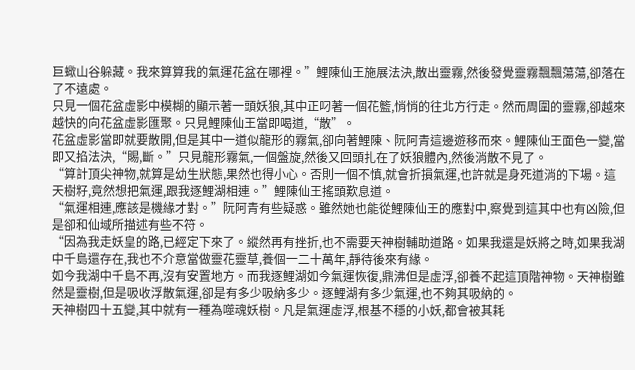巨蠍山谷躲藏。我來算算我的氣運花盆在哪裡。”鯉陳仙王施展法決,散出靈霧,然後發覺靈霧飄飄蕩蕩,卻落在了不遠處。
只見一個花盆虛影中模糊的顯示著一頭妖狼,其中正叼著一個花籃,悄悄的往北方行走。然而周圍的靈霧,卻越來越快的向花盆虛影匯聚。只見鯉陳仙王當即喝道,“散”。
花盆虛影當即就要散開,但是其中一道似龍形的霧氣,卻向著鯉陳、阮阿青這邊遊移而來。鯉陳仙王面色一變,當即又掐法決,“賜,斷。”只見龍形霧氣,一個盤旋,然後又回頭扎在了妖狼體內,然後消散不見了。
“算計頂尖神物,就算是幼生狀態,果然也得小心。否則一個不慎,就會折損氣運,也許就是身死道消的下場。這天樹籽,竟然想把氣運,跟我逐鯉湖相連。”鯉陳仙王搖頭歎息道。
“氣運相連,應該是機緣才對。”阮阿青有些疑惑。雖然她也能從鯉陳仙王的應對中,察覺到這其中也有凶險,但是卻和仙域所描述有些不符。
“因為我走妖皇的路,已經定下來了。縱然再有挫折,也不需要天神樹輔助道路。如果我還是妖將之時,如果我湖中千島還存在,我也不介意當做靈花靈草,養個一二十萬年,靜待後來有緣。
如今我湖中千島不再,沒有安置地方。而我逐鯉湖如今氣運恢復,鼎沸但是虛浮,卻養不起這頂階神物。天神樹雖然是靈樹,但是吸收浮散氣運,卻是有多少吸納多少。逐鯉湖有多少氣運,也不夠其吸納的。
天神樹四十五變,其中就有一種為噬魂妖樹。凡是氣運虛浮,根基不穩的小妖,都會被其耗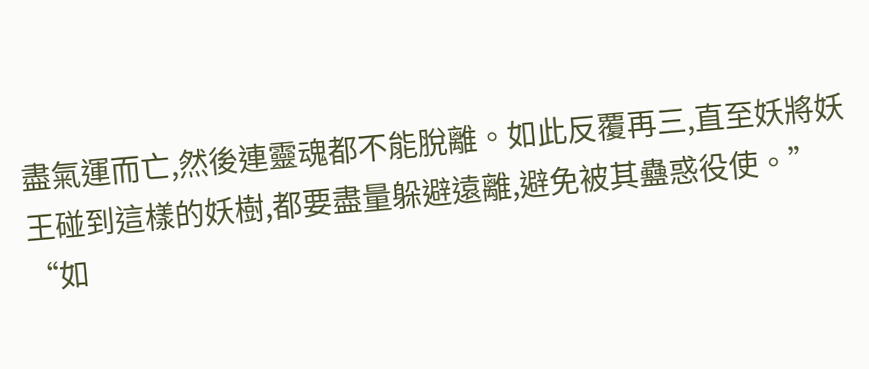盡氣運而亡,然後連靈魂都不能脫離。如此反覆再三,直至妖將妖王碰到這樣的妖樹,都要盡量躲避遠離,避免被其蠱惑役使。”
“如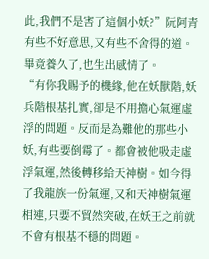此,我們不是害了這個小妖?”阮阿青有些不好意思,又有些不舍得的道。畢竟養久了,也生出感情了。
“有你我賜予的機緣,他在妖獸階,妖兵階根基扎實,卻是不用擔心氣運虛浮的問題。反而是為難他的那些小妖,有些要倒霉了。都會被他吸走虛浮氣運,然後轉移給天神樹。如今得了我龍族一份氣運,又和天神樹氣運相連,只要不貿然突破,在妖王之前就不會有根基不穩的問題。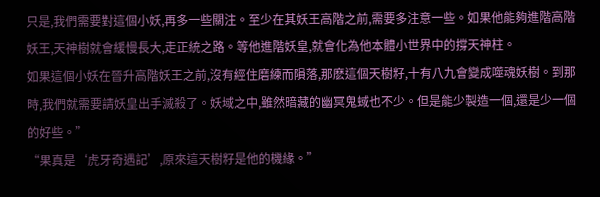只是,我們需要對這個小妖,再多一些關注。至少在其妖王高階之前,需要多注意一些。如果他能夠進階高階妖王,天神樹就會緩慢長大,走正統之路。等他進階妖皇,就會化為他本體小世界中的撐天神柱。
如果這個小妖在晉升高階妖王之前,沒有經住磨練而隕落,那麽這個天樹籽,十有八九會變成噬魂妖樹。到那時,我們就需要請妖皇出手滅殺了。妖域之中,雖然暗藏的幽冥鬼蜮也不少。但是能少製造一個,還是少一個的好些。”
“果真是‘虎牙奇遇記’,原來這天樹籽是他的機緣。”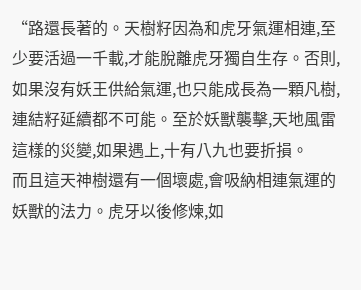“路還長著的。天樹籽因為和虎牙氣運相連,至少要活過一千載,才能脫離虎牙獨自生存。否則,如果沒有妖王供給氣運,也只能成長為一顆凡樹,連結籽延續都不可能。至於妖獸襲擊,天地風雷這樣的災變,如果遇上,十有八九也要折損。
而且這天神樹還有一個壞處,會吸納相連氣運的妖獸的法力。虎牙以後修煉,如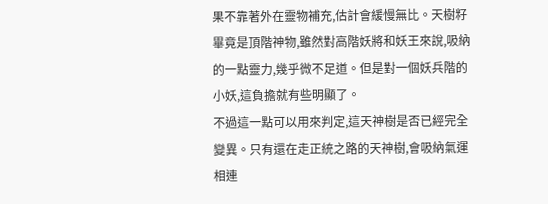果不靠著外在靈物補充,估計會緩慢無比。天樹籽畢竟是頂階神物,雖然對高階妖將和妖王來說,吸納的一點靈力,幾乎微不足道。但是對一個妖兵階的小妖,這負擔就有些明顯了。
不過這一點可以用來判定,這天神樹是否已經完全變異。只有還在走正統之路的天神樹,會吸納氣運相連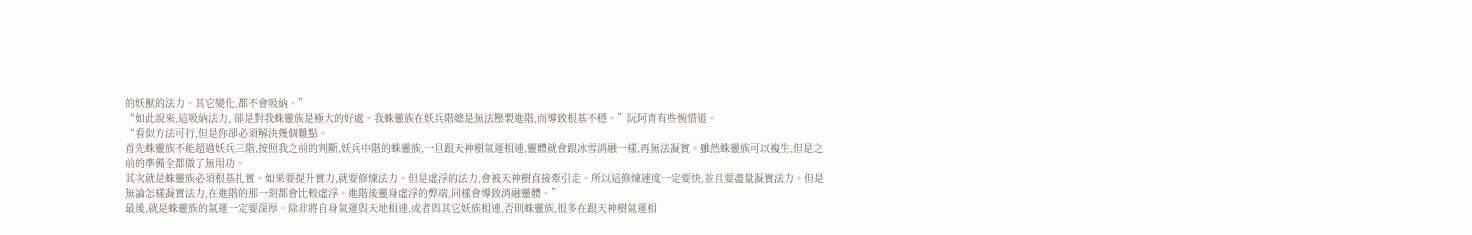的妖獸的法力。其它變化,都不會吸納。”
“如此說來,這吸納法力, 卻是對我蛛靈族是極大的好處。我蛛靈族在妖兵階總是無法壓製進階,而導致根基不穩。”阮阿青有些惋惜道。
“看似方法可行,但是你卻必須解決幾個難點。
首先蛛靈族不能超過妖兵三階,按照我之前的判斷,妖兵中階的蛛靈族,一旦跟天神樹氣運相連,靈體就會跟冰雪消融一樣,再無法凝實。雖然蛛靈族可以複生,但是之前的準備全都做了無用功。
其次就是蛛靈族必須根基扎實。如果要提升實力,就要修煉法力。但是虛浮的法力,會被天神樹直接牽引走。所以這修煉速度一定要快,並且要盡量凝實法力。但是無論怎樣凝實法力,在進階的那一刻都會比較虛浮。進階後靈身虛浮的弊端,同樣會導致消融靈體。”
最後,就是蛛靈族的氣運一定要深厚。除非將自身氣運與天地相連,或者與其它妖族相連,否則蛛靈族,很多在跟天神樹氣運相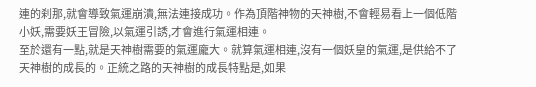連的刹那,就會導致氣運崩潰,無法連接成功。作為頂階神物的天神樹,不會輕易看上一個低階小妖,需要妖王冒險,以氣運引誘,才會進行氣運相連。
至於還有一點,就是天神樹需要的氣運龐大。就算氣運相連,沒有一個妖皇的氣運,是供給不了天神樹的成長的。正統之路的天神樹的成長特點是,如果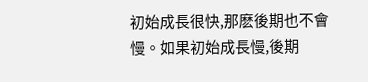初始成長很快,那麽後期也不會慢。如果初始成長慢,後期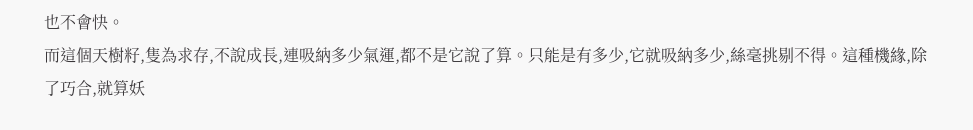也不會快。
而這個天樹籽,隻為求存,不說成長,連吸納多少氣運,都不是它說了算。只能是有多少,它就吸納多少,絲毫挑剔不得。這種機緣,除了巧合,就算妖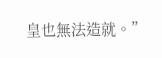皇也無法造就。”